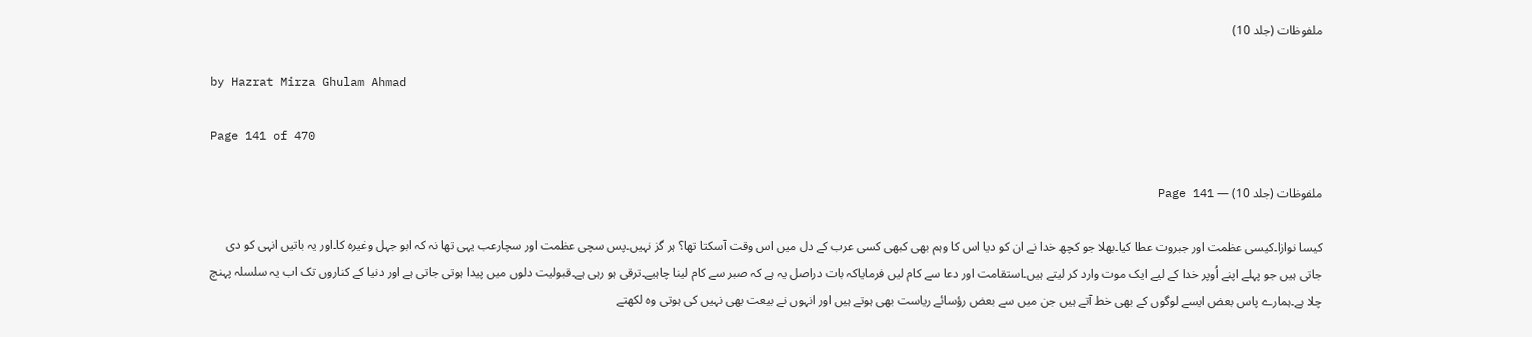ملفوظات (جلد 10)

by Hazrat Mirza Ghulam Ahmad

Page 141 of 470

ملفوظات (جلد 10) — Page 141

کیسا نوازا۔کیسی عظمت اور جبروت عطا کیا۔بھلا جو کچھ خدا نے ان کو دیا اس کا وہم بھی کبھی کسی عرب کے دل میں اس وقت آسکتا تھا؟ ہر گز نہیں۔پس سچی عظمت اور سچارعب یہی تھا نہ کہ ابو جہل وغیرہ کا۔اور یہ باتیں انہی کو دی جاتی ہیں جو پہلے اپنے اُوپر خدا کے لیے ایک موت وارد کر لیتے ہیں۔استقامت اور دعا سے کام لیں فرمایاکہ بات دراصل یہ ہے کہ صبر سے کام لینا چاہیے۔ترقی ہو رہی ہے۔قبولیت دلوں میں پیدا ہوتی جاتی ہے اور دنیا کے کناروں تک اب یہ سلسلہ پہنچ چلا ہے۔ہمارے پاس بعض ایسے لوگوں کے بھی خط آتے ہیں جن میں سے بعض رؤسائے ریاست بھی ہوتے ہیں اور انہوں نے بیعت بھی نہیں کی ہوتی وہ لکھتے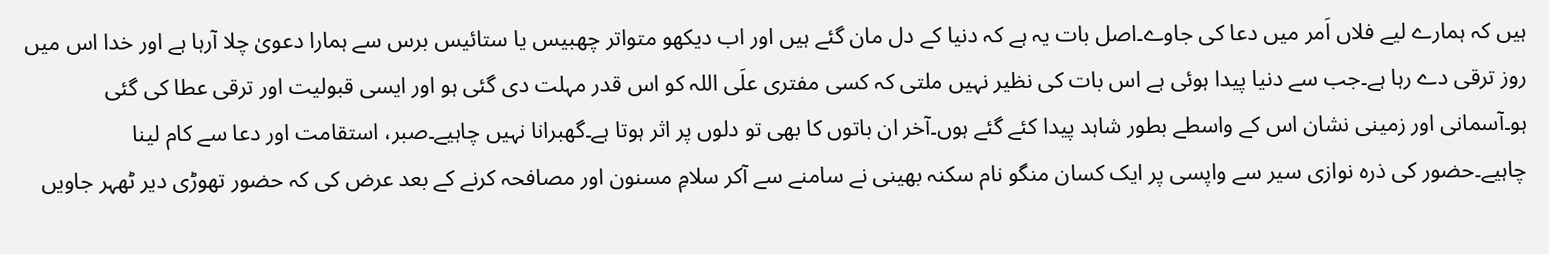ہیں کہ ہمارے لیے فلاں اَمر میں دعا کی جاوے۔اصل بات یہ ہے کہ دنیا کے دل مان گئے ہیں اور اب دیکھو متواتر چھبیس یا ستائیس برس سے ہمارا دعویٰ چلا آرہا ہے اور خدا اس میں روز ترقی دے رہا ہے۔جب سے دنیا پیدا ہوئی ہے اس بات کی نظیر نہیں ملتی کہ کسی مفتری علَی اللہ کو اس قدر مہلت دی گئی ہو اور ایسی قبولیت اور ترقی عطا کی گئی ہو۔آسمانی اور زمینی نشان اس کے واسطے بطور شاہد پیدا کئے گئے ہوں۔آخر ان باتوں کا بھی تو دلوں پر اثر ہوتا ہے۔گھبرانا نہیں چاہیے۔صبر، استقامت اور دعا سے کام لینا چاہیے۔حضور کی ذرہ نوازی سیر سے واپسی پر ایک کسان منگو نام سکنہ بھینی نے سامنے سے آکر سلامِ مسنون اور مصافحہ کرنے کے بعد عرض کی کہ حضور تھوڑی دیر ٹھہر جاویں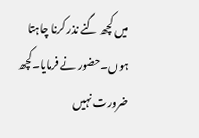میں کچھ گنے نذر کرنا چاہتا ہوں۔حضور نے فرمایا۔کچھ ضرورت نہیں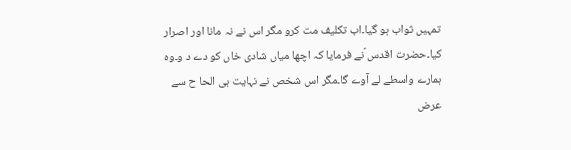تمہیں ثواب ہو گیا۔اب تکلیف مت کرو مگر اس نے نہ مانا اور اصرار کیا۔حضرت اقدس ؑنے فرمایا کہ اچھا میاں شادی خاں کو دے د و۔وہ ہمارے واسطے لے آوے گا۔مگر اس شخص نے نہایت ہی الحا ح سے عرض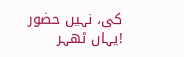کی، نہیں حضور !یہاں ٹھہر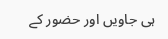ہی جاویں اور حضور کے